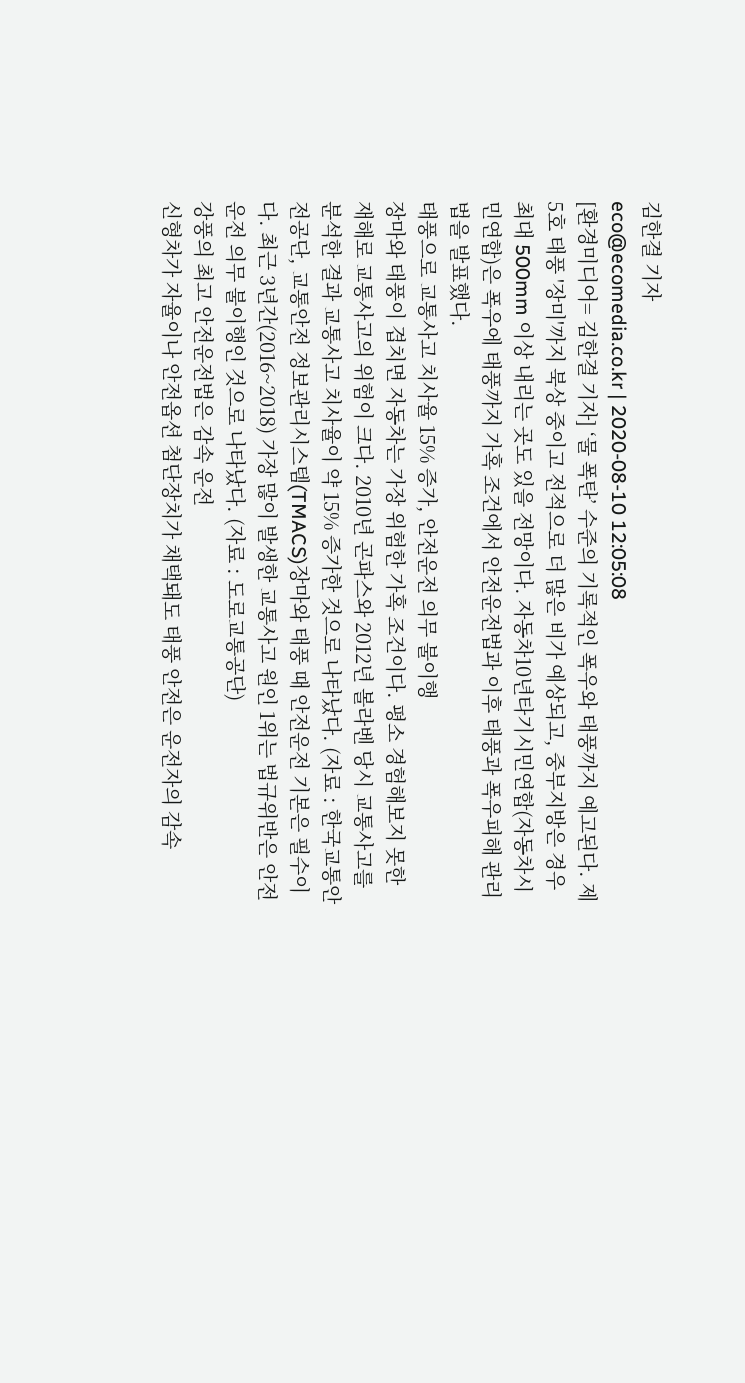김한결 기자
eco@ecomedia.co.kr | 2020-08-10 12:05:08
[환경미디어= 김한결 기자] ‘물 폭탄’ 수준의 기록적인 폭우와 태풍까지 예고된다. 제5호 태풍 '장미'까지 북상 중이고 전적으로 더 많은 비가 예상되고, 중부지방은 경우 최대 500mm 이상 내리는 곳도 있을 전망이다. 자동차10년타기시민연합(자동차시민연합)은 폭우에 태풍까지 가혹 조건에서 안전운전법과 이후 태풍과 폭우피해 관리법을 발표했다.
태풍으로 교통사고 치사율 15% 증가, 안전운전 의무 불이행
장마와 태풍이 겹치면 자동차는 가장 위험한 가혹 조건이다. 평소 경험해보지 못한 재해로 교통사고의 위험이 크다. 2010년 곤파스와 2012년 볼라벤 당시 교통사고를 분석한 결과 교통사고 치사율이 약 15% 증가한 것으로 나타났다. (자료 : 한국교통안전공단, 교통안전 정보관리시스템(TMACS)장마와 태풍 때 안전운전 기본은 필수이다. 최근 3년간(2016~2018) 가장 많이 발생한 교통사고 원인 1위는 법규위반은 안전운전 의무 불이행인 것으로 나타났다. (자료 : 도로교통공단)
강풍의 최고 안전운전법은 감속 운전
신형차가 자율이나 안전옵션 첨단장치가 채택돼도 태풍 안전은 운전자의 감속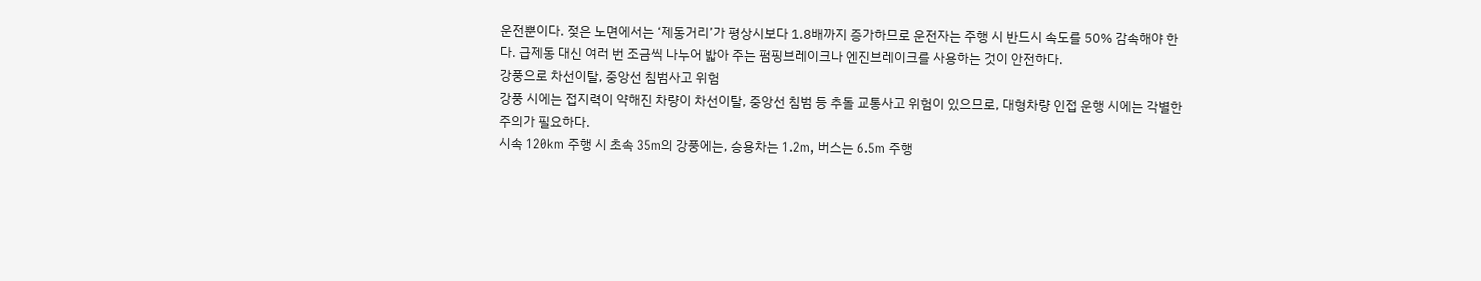운전뿐이다. 젖은 노면에서는 ‘제동거리’가 평상시보다 1.8배까지 증가하므로 운전자는 주행 시 반드시 속도를 50% 감속해야 한다. 급제동 대신 여러 번 조금씩 나누어 밟아 주는 펌핑브레이크나 엔진브레이크를 사용하는 것이 안전하다.
강풍으로 차선이탈, 중앙선 침범사고 위험
강풍 시에는 접지력이 약해진 차량이 차선이탈, 중앙선 침범 등 추돌 교통사고 위험이 있으므로, 대형차량 인접 운행 시에는 각별한 주의가 필요하다.
시속 120km 주행 시 초속 35m의 강풍에는, 승용차는 1.2m, 버스는 6.5m 주행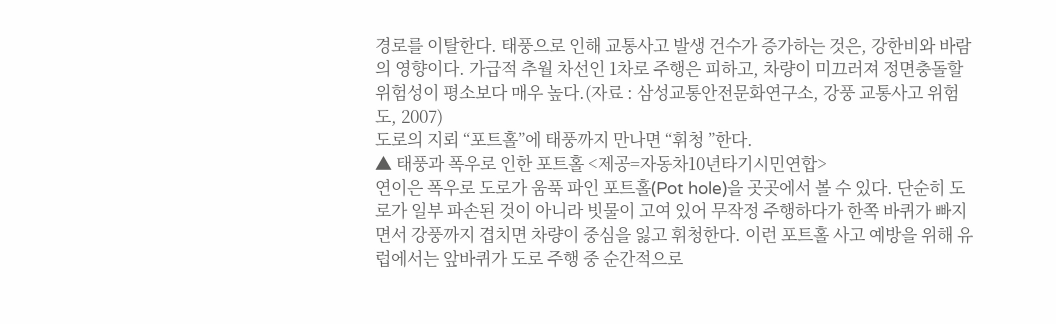경로를 이탈한다. 태풍으로 인해 교통사고 발생 건수가 증가하는 것은, 강한비와 바람의 영향이다. 가급적 추월 차선인 1차로 주행은 피하고, 차량이 미끄러져 정면충돌할 위험성이 평소보다 매우 높다.(자료 : 삼성교통안전문화연구소, 강풍 교통사고 위험도, 2007)
도로의 지뢰 “포트홀”에 태풍까지 만나면 “휘청 ”한다.
▲ 태풍과 폭우로 인한 포트홀 <제공=자동차10년타기시민연합>
연이은 폭우로 도로가 움푹 파인 포트홀(Pot hole)을 곳곳에서 볼 수 있다. 단순히 도로가 일부 파손된 것이 아니라 빗물이 고여 있어 무작정 주행하다가 한쪽 바퀴가 빠지면서 강풍까지 겹치면 차량이 중심을 잃고 휘청한다. 이런 포트홀 사고 예방을 위해 유럽에서는 앞바퀴가 도로 주행 중 순간적으로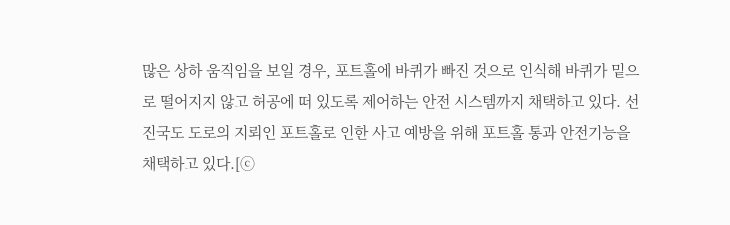많은 상하 움직임을 보일 경우, 포트홀에 바퀴가 빠진 것으로 인식해 바퀴가 밑으로 떨어지지 않고 허공에 떠 있도록 제어하는 안전 시스템까지 채택하고 있다. 선진국도 도로의 지뢰인 포트홀로 인한 사고 예방을 위해 포트홀 통과 안전기능을 채택하고 있다.[ⓒ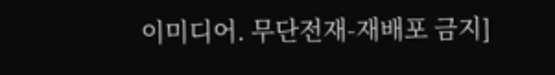이미디어. 무단전재-재배포 금지]